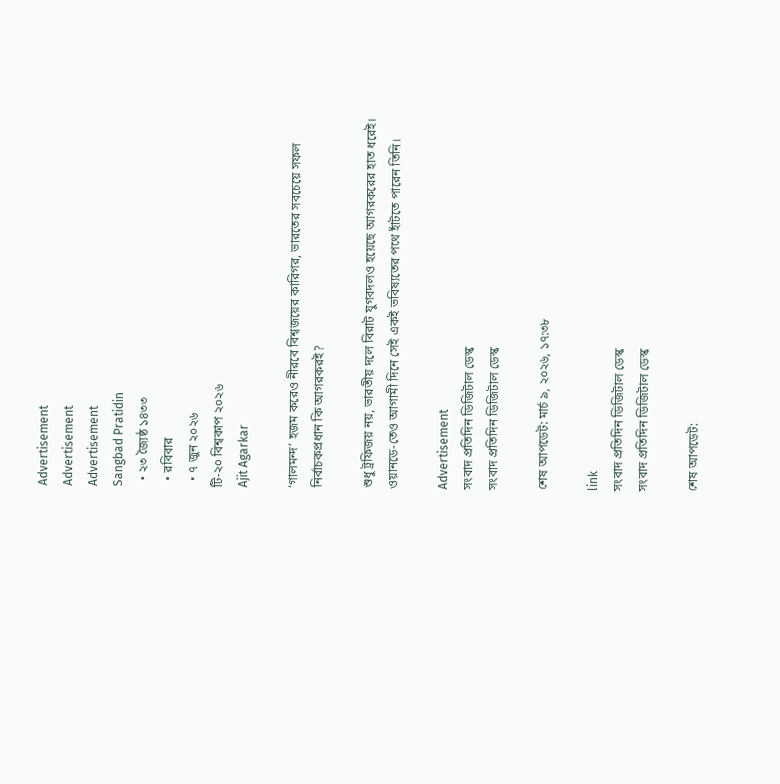Advertisement
Advertisement
Advertisement
Sangbad Pratidin
  • ২৩ জ্যৈষ্ঠ ১৪৩৩
  • রবিবার
  • ৭ জুন ২০২৬
টি-২০ বিশ্বকাপ ২০২৬
Ajit Agarkar

‘গালমন্দ’ হজম করেও নীরবে বিশ্বজয়ের কারিগর, ভারতের সবচেয়ে সফল নির্বাচকপ্রধান কি আগরকরই?

শুধু ট্রফিজয় নয়, ভারতীয় দলে বিরাট যুগবদলও হয়েছে আগরকরের হাত ধরেই। ওয়ানডে-তেও আগামী দিনে সেই একই ভবিষ্যতের পথে হাঁটতে পারেন তিনি।

Advertisement
সংবাদ প্রতিদিন ডিজিটাল ডেস্ক
সংবাদ প্রতিদিন ডিজিটাল ডেস্ক

শেষ আপডেট: মার্চ ৯, ২০২৬, ১৭:৩৮

link
সংবাদ প্রতিদিন ডিজিটাল ডেস্ক
সংবাদ প্রতিদিন ডিজিটাল ডেস্ক

শেষ আপডেট: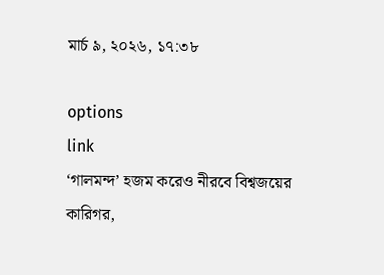মার্চ ৯, ২০২৬, ১৭:৩৮

options
link
‘গালমন্দ’ হজম করেও নীরবে বিশ্বজয়ের কারিগর,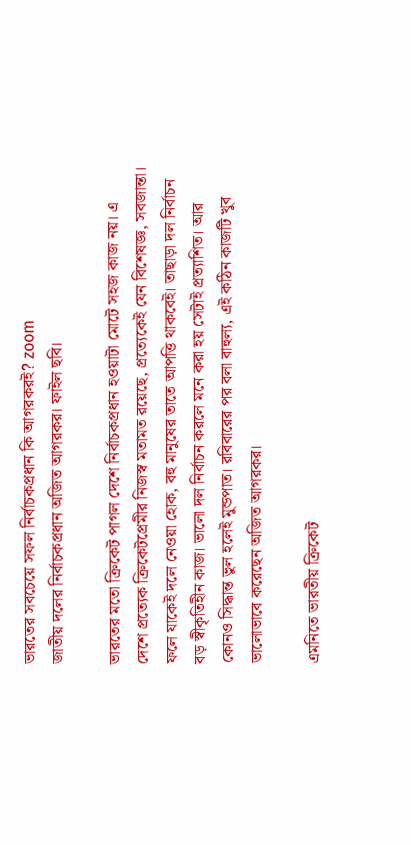ভারতের সবচেয়ে সফল নির্বাচকপ্রধান কি আগরকরই? zoom
জাতীয় দলের নির্বাচকপ্রধান অজিত আগরকর। ফাইল ছবি।

ভারতের মতো ক্রিকেট পাগল দেশে নির্বাচকপ্রধান হওয়াটা মোটে সহজ কাজ নয়। এ দেশে প্রত্যেক ক্রিকেটপ্রেমীর নিজস্ব মতামত রয়েছে, প্রত্যেকেই যেন বিশেষজ্ঞ, সবজান্তা। ফলে যাকেই দলে নেওয়া হোক, বহু মানুষের তাতে আপত্তি থাকবেই। তাছাড়া দল নির্বাচন বড় স্বীকৃতিহীন কাজ। ভালো দল নির্বাচন করলে মনে করা হয় সেটাই প্রত্যাশিত। আর কোনও সিদ্ধান্ত ভুল হলেই মুন্ডপাত। রবিবারের পর বলা বাহুল্য, এই কঠিন কাজটি খুব ভালোভাবে করেছেন অজিত আগরকর।

এমনিতে ভারতীয় ক্রিকেট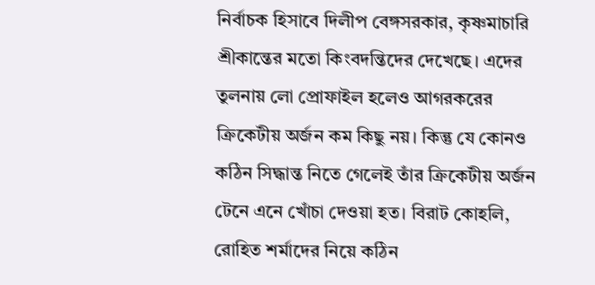নির্বাচক হিসাবে দিলীপ বেঙ্গসরকার, কৃষ্ণমাচারি শ্রীকান্তের মতো কিংবদন্তিদের দেখেছে। এদের তুলনায় লো প্রোফাইল হলেও আগরকরের ক্রিকেটীয় অর্জন কম কিছু নয়। কিন্তু যে কোনও কঠিন সিদ্ধান্ত নিতে গেলেই তাঁর ক্রিকেটীয় অর্জন টেনে এনে খোঁচা দেওয়া হত। বিরাট কোহলি, রোহিত শর্মাদের নিয়ে কঠিন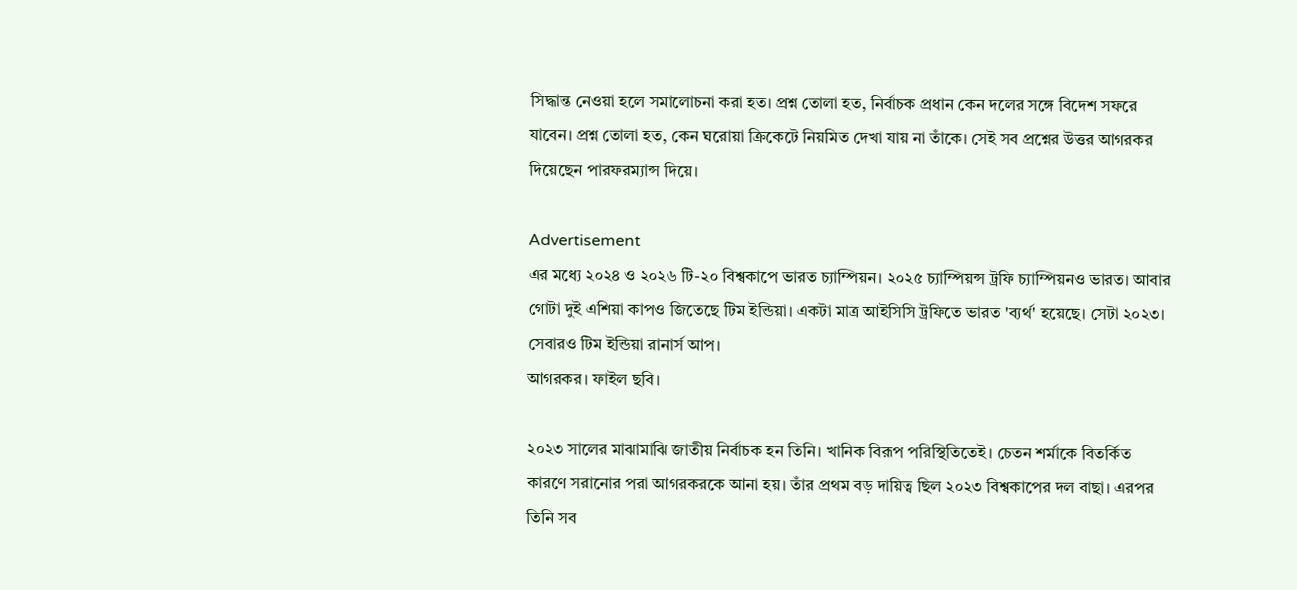সিদ্ধান্ত নেওয়া হলে সমালোচনা করা হত। প্রশ্ন তোলা হত, নির্বাচক প্রধান কেন দলের সঙ্গে বিদেশ সফরে যাবেন। প্রশ্ন তোলা হত, কেন ঘরোয়া ক্রিকেটে নিয়মিত দেখা যায় না তাঁকে। সেই সব প্রশ্নের উত্তর আগরকর দিয়েছেন পারফরম্যান্স দিয়ে।

Advertisement
এর মধ্যে ২০২৪ ও ২০২৬ টি-২০ বিশ্বকাপে ভারত চ্যাম্পিয়ন। ২০২৫ চ্যাম্পিয়ন্স ট্রফি চ্যাম্পিয়নও ভারত। আবার গোটা দুই এশিয়া কাপও জিতেছে টিম ইন্ডিয়া। একটা মাত্র আইসিসি ট্রফিতে ভারত 'ব্যর্থ' হয়েছে। সেটা ২০২৩। সেবারও টিম ইন্ডিয়া রানার্স আপ।
আগরকর। ফাইল ছবি।

২০২৩ সালের মাঝামাঝি জাতীয় নির্বাচক হন তিনি। খানিক বিরূপ পরিস্থিতিতেই। চেতন শর্মাকে বিতর্কিত কারণে সরানোর পরা আগরকরকে আনা হয়। তাঁর প্রথম বড় দায়িত্ব ছিল ২০২৩ বিশ্বকাপের দল বাছা। এরপর তিনি সব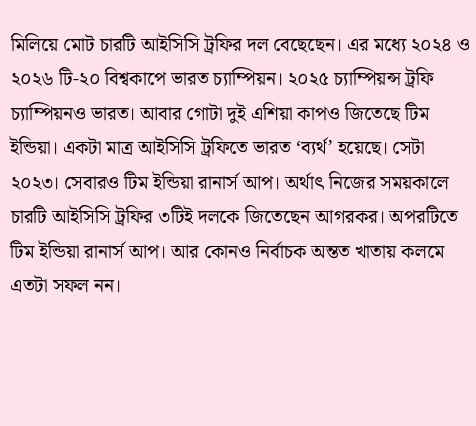মিলিয়ে মোট চারটি আইসিসি ট্রফির দল বেছেছেন। এর মধ্যে ২০২৪ ও ২০২৬ টি-২০ বিশ্বকাপে ভারত চ্যাম্পিয়ন। ২০২৫ চ্যাম্পিয়ন্স ট্রফি চ্যাম্পিয়নও ভারত। আবার গোটা দুই এশিয়া কাপও জিতেছে টিম ইন্ডিয়া। একটা মাত্র আইসিসি ট্রফিতে ভারত ‘ব্যর্থ’ হয়েছে। সেটা ২০২৩। সেবারও টিম ইন্ডিয়া রানার্স আপ। অর্থাৎ নিজের সময়কালে চারটি আইসিসি ট্রফির ৩টিই দলকে জিতেছেন আগরকর। অপরটিতে টিম ইন্ডিয়া রানার্স আপ। আর কোনও নির্বাচক অন্তত খাতায় কলমে এতটা সফল নন।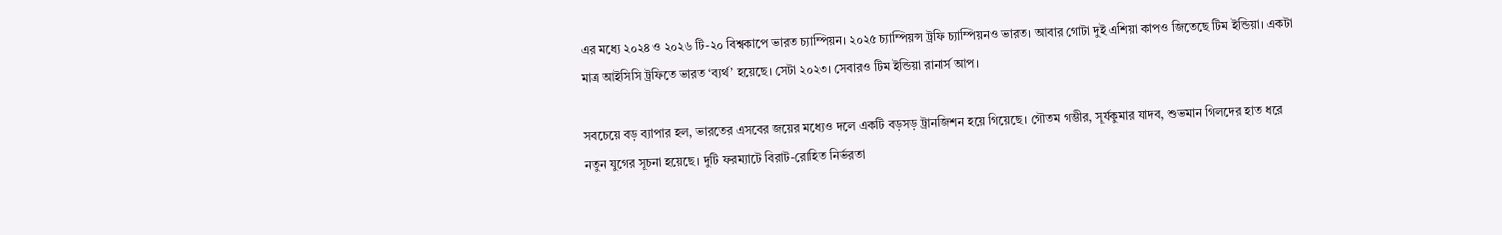এর মধ্যে ২০২৪ ও ২০২৬ টি-২০ বিশ্বকাপে ভারত চ্যাম্পিয়ন। ২০২৫ চ্যাম্পিয়ন্স ট্রফি চ্যাম্পিয়নও ভারত। আবার গোটা দুই এশিয়া কাপও জিতেছে টিম ইন্ডিয়া। একটা মাত্র আইসিসি ট্রফিতে ভারত ‘ব্যর্থ’ হয়েছে। সেটা ২০২৩। সেবারও টিম ইন্ডিয়া রানার্স আপ।

সবচেয়ে বড় ব্যাপার হল, ভারতের এসবের জয়ের মধ্যেও দলে একটি বড়সড় ট্রানজিশন হয়ে গিয়েছে। গৌতম গম্ভীর, সূর্যকুমার যাদব, শুভমান গিলদের হাত ধরে নতুন যুগের সূচনা হয়েছে। দুটি ফরম্যাটে বিরাট-রোহিত নির্ভরতা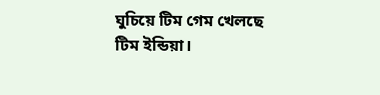ঘুচিয়ে টিম গেম খেলছে টিম ইন্ডিয়া।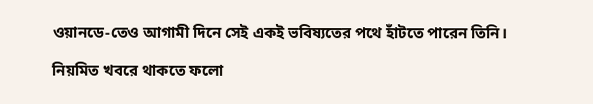ওয়ানডে-তেও আগামী দিনে সেই একই ভবিষ্যতের পথে হাঁটতে পারেন তিনি।

নিয়মিত খবরে থাকতে ফলো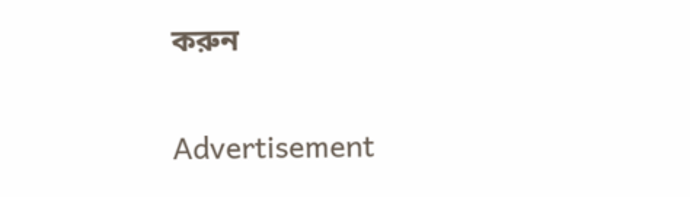করুন

Advertisement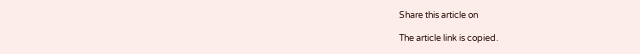Share this article on

The article link is copied.